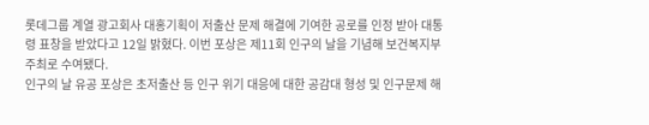롯데그룹 계열 광고회사 대홍기획이 저출산 문제 해결에 기여한 공로를 인정 받아 대통령 표창을 받았다고 12일 밝혔다. 이번 포상은 제11회 인구의 날을 기념해 보건복지부 주최로 수여됐다.
인구의 날 유공 포상은 초저출산 등 인구 위기 대응에 대한 공감대 형성 및 인구문제 해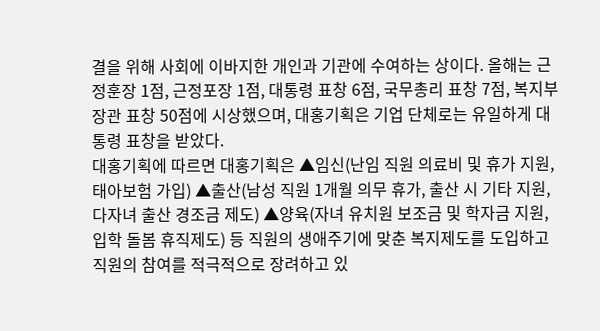결을 위해 사회에 이바지한 개인과 기관에 수여하는 상이다. 올해는 근정훈장 1점, 근정포장 1점, 대통령 표창 6점, 국무총리 표창 7점, 복지부장관 표창 50점에 시상했으며, 대홍기획은 기업 단체로는 유일하게 대통령 표창을 받았다.
대홍기획에 따르면 대홍기획은 ▲임신(난임 직원 의료비 및 휴가 지원, 태아보험 가입) ▲출산(남성 직원 1개월 의무 휴가, 출산 시 기타 지원, 다자녀 출산 경조금 제도) ▲양육(자녀 유치원 보조금 및 학자금 지원, 입학 돌봄 휴직제도) 등 직원의 생애주기에 맞춘 복지제도를 도입하고 직원의 참여를 적극적으로 장려하고 있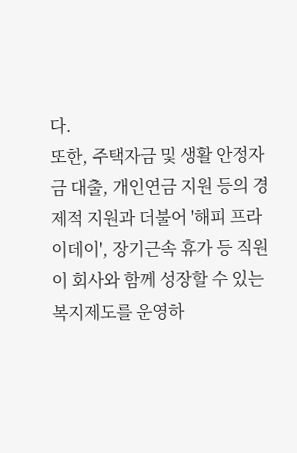다.
또한, 주택자금 및 생활 안정자금 대출, 개인연금 지원 등의 경제적 지원과 더불어 '해피 프라이데이', 장기근속 휴가 등 직원이 회사와 함께 성장할 수 있는 복지제도를 운영하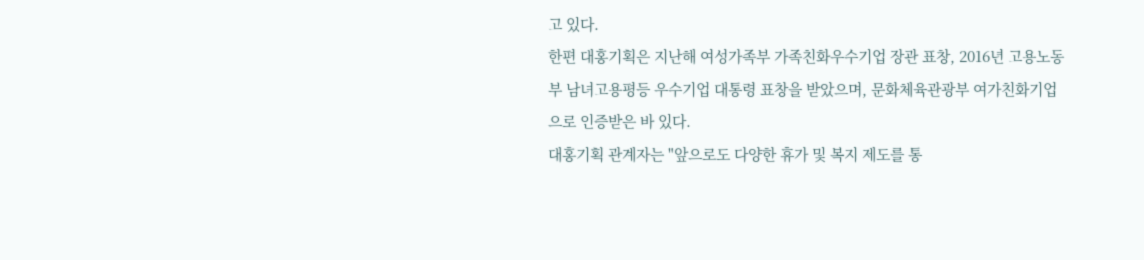고 있다.
한편 대홍기획은 지난해 여성가족부 가족친화우수기업 장관 표창, 2016년 고용노동부 남녀고용평등 우수기업 대통령 표창을 받았으며, 문화체육관광부 여가친화기업으로 인증받은 바 있다.
대홍기획 관계자는 "앞으로도 다양한 휴가 및 복지 제도를 통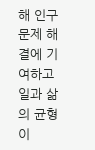해 인구 문제 해결에 기여하고 일과 삶의 균형이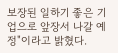보장된 일하기 좋은 기업으로 앞장서 나갈 예정"이라고 밝혔다.